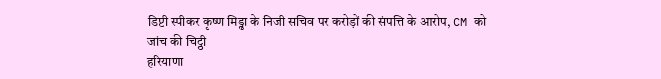डिप्टी स्पीकर कृष्ण मिड्ढा के निजी सचिव पर करोड़ों की संपत्ति के आरोप, CM को जांच की चिट्ठी
हरियाणा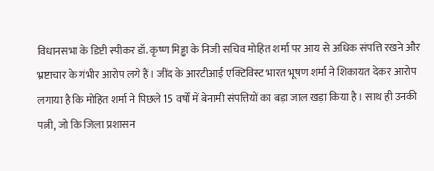विधानसभा के डिप्टी स्पीकर डॉ. कृष्ण मिड्ढा के निजी सचिव मोहित शर्मा पर आय से अधिक संपत्ति रखने और भ्रष्टाचार के गंभीर आरोप लगे हैं। जींद के आरटीआई एक्टिविस्ट भारत भूषण शर्मा ने शिकायत देकर आरोप लगाया है कि मोहित शर्मा ने पिछले 15 वर्षों में बेनामी संपत्तियों का बड़ा जाल खड़ा किया है। साथ ही उनकी पत्नी, जो कि जिला प्रशासन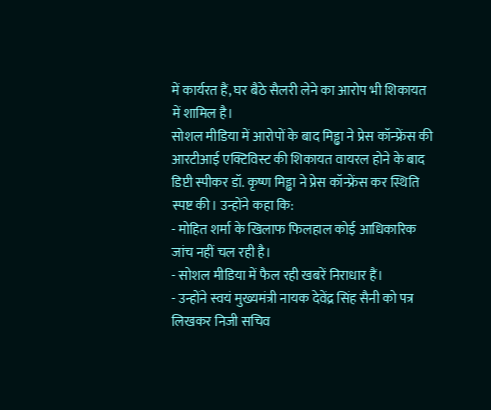में कार्यरत हैं, घर बैठे सैलरी लेने का आरोप भी शिकायत में शामिल है।
सोशल मीडिया में आरोपों के बाद मिड्ढा ने प्रेस कॉन्फ्रेंस की
आरटीआई एक्टिविस्ट की शिकायत वायरल होने के बाद डिप्टी स्पीकर डॉ. कृष्ण मिड्ढा ने प्रेस कॉन्फ्रेंस कर स्थिति स्पष्ट की। उन्होंने कहा कि:
- मोहित शर्मा के खिलाफ फिलहाल कोई आधिकारिक जांच नहीं चल रही है।
- सोशल मीडिया में फैल रही खबरें निराधार हैं।
- उन्होंने स्वयं मुख्यमंत्री नायक देवेंद्र सिंह सैनी को पत्र लिखकर निजी सचिव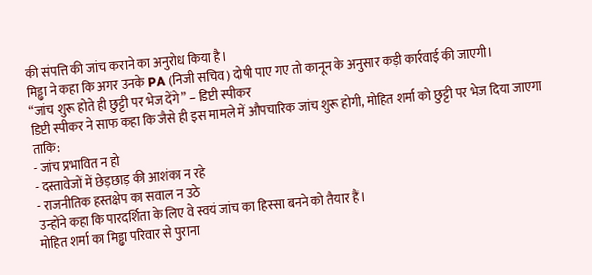की संपत्ति की जांच कराने का अनुरोध किया है।
मिड्ढा ने कहा कि अगर उनके PA (निजी सचिव) दोषी पाए गए तो कानून के अनुसार कड़ी कार्रवाई की जाएगी।
“जांच शुरू होते ही छुट्टी पर भेज देंगे” – डिप्टी स्पीकर
डिप्टी स्पीकर ने साफ कहा कि जैसे ही इस मामले में औपचारिक जांच शुरू होगी, मोहित शर्मा को छुट्टी पर भेज दिया जाएगा ताकि:
- जांच प्रभावित न हो
- दस्तावेजों में छेड़छाड़ की आशंका न रहे
- राजनीतिक हस्तक्षेप का सवाल न उठे
उन्होंने कहा कि पारदर्शिता के लिए वे स्वयं जांच का हिस्सा बनने को तैयार हैं।
मोहित शर्मा का मिड्ढा परिवार से पुराना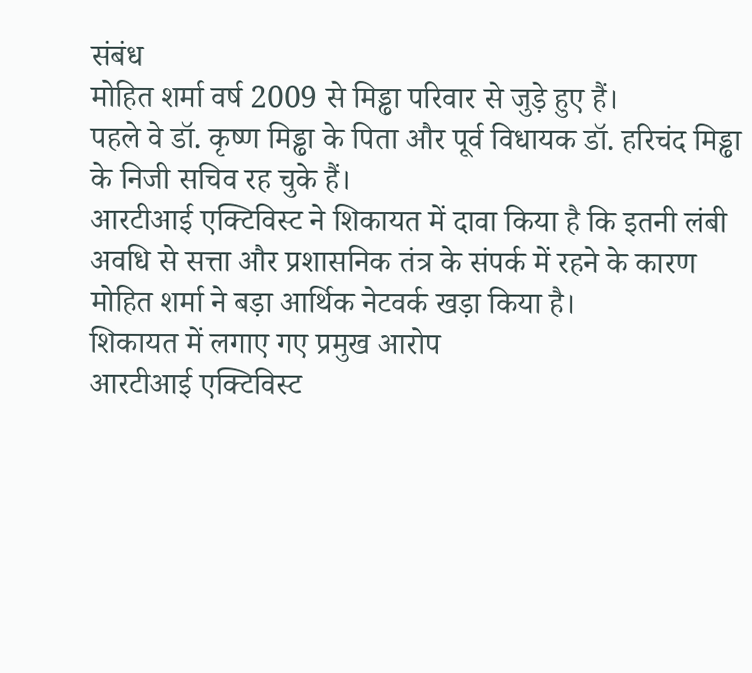संबंध
मोहित शर्मा वर्ष 2009 से मिड्ढा परिवार से जुड़े हुए हैं।
पहले वे डॉ. कृष्ण मिड्ढा के पिता और पूर्व विधायक डॉ. हरिचंद मिड्ढा के निजी सचिव रह चुके हैं।
आरटीआई एक्टिविस्ट ने शिकायत में दावा किया है कि इतनी लंबी अवधि से सत्ता और प्रशासनिक तंत्र के संपर्क में रहने के कारण मोहित शर्मा ने बड़ा आर्थिक नेटवर्क खड़ा किया है।
शिकायत में लगाए गए प्रमुख आरोप
आरटीआई एक्टिविस्ट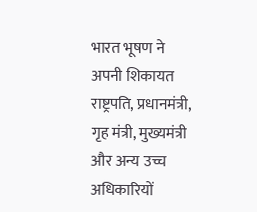भारत भूषण ने अपनी शिकायत राष्ट्रपति, प्रधानमंत्री, गृह मंत्री, मुख्यमंत्री और अन्य उच्च अधिकारियों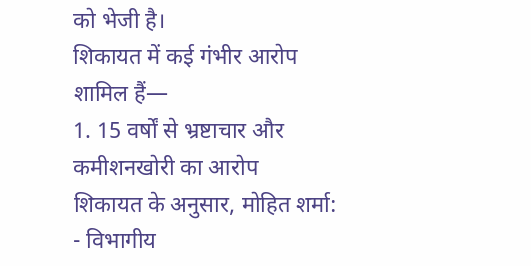को भेजी है।
शिकायत में कई गंभीर आरोप शामिल हैं—
1. 15 वर्षों से भ्रष्टाचार और कमीशनखोरी का आरोप
शिकायत के अनुसार, मोहित शर्मा:
- विभागीय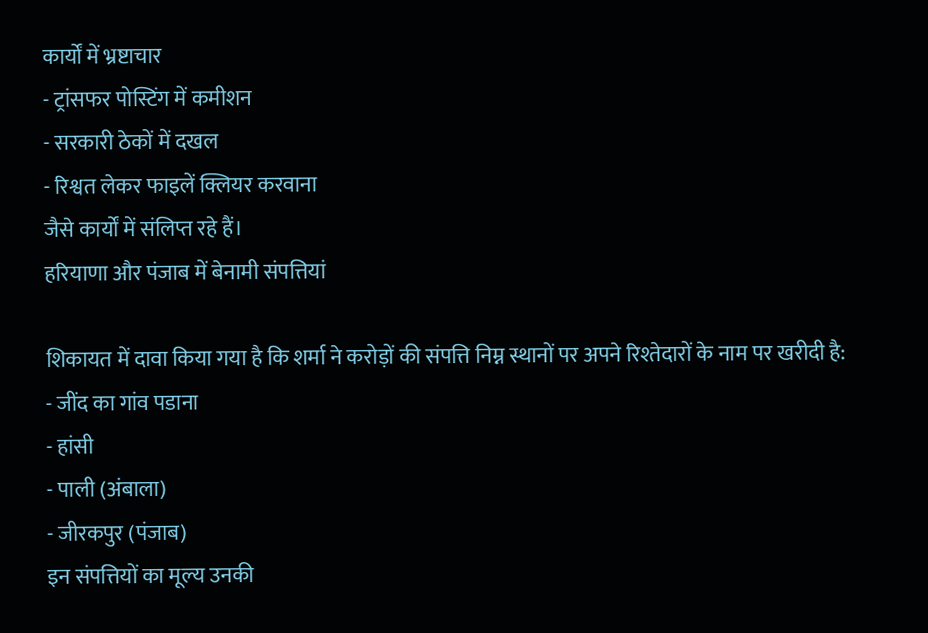कार्यों में भ्रष्टाचार
- ट्रांसफर पोस्टिंग में कमीशन
- सरकारी ठेकों में दखल
- रिश्वत लेकर फाइलें क्लियर करवाना
जैसे कार्यों में संलिप्त रहे हैं।
हरियाणा और पंजाब में बेनामी संपत्तियां

शिकायत में दावा किया गया है कि शर्मा ने करोड़ों की संपत्ति निम्न स्थानों पर अपने रिश्तेदारों के नाम पर खरीदी है:
- जींद का गांव पडाना
- हांसी
- पाली (अंबाला)
- जीरकपुर (पंजाब)
इन संपत्तियों का मूल्य उनकी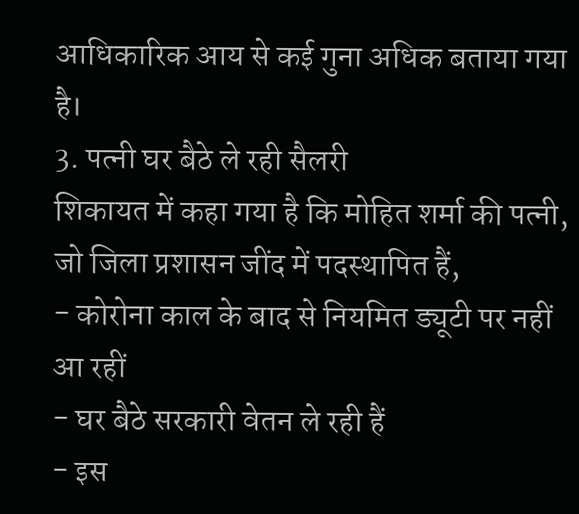आधिकारिक आय से कई गुना अधिक बताया गया है।
3. पत्नी घर बैठे ले रही सैलरी
शिकायत में कहा गया है कि मोहित शर्मा की पत्नी, जो जिला प्रशासन जींद में पदस्थापित हैं,
- कोरोना काल के बाद से नियमित ड्यूटी पर नहीं आ रहीं
- घर बैठे सरकारी वेतन ले रही हैं
- इस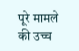पूरे मामले की उच्च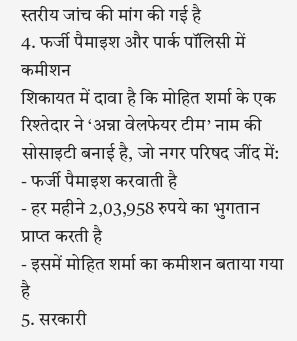स्तरीय जांच की मांग की गई है
4. फर्जी पैमाइश और पार्क पॉलिसी में कमीशन
शिकायत में दावा है कि मोहित शर्मा के एक रिश्तेदार ने ‘अन्ना वेलफेयर टीम’ नाम की सोसाइटी बनाई है, जो नगर परिषद जींद में:
- फर्जी पैमाइश करवाती है
- हर महीने 2,03,958 रुपये का भुगतान प्राप्त करती है
- इसमें मोहित शर्मा का कमीशन बताया गया है
5. सरकारी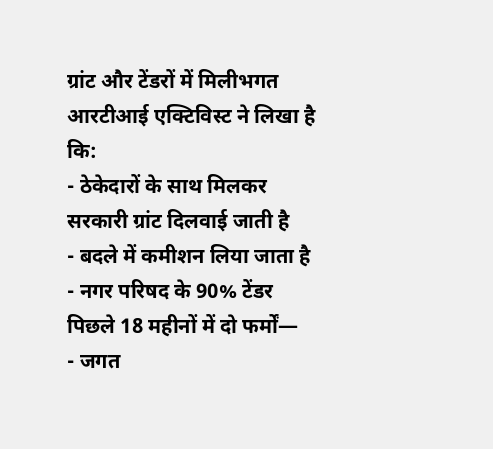ग्रांट और टेंडरों में मिलीभगत
आरटीआई एक्टिविस्ट ने लिखा है कि:
- ठेकेदारों के साथ मिलकर सरकारी ग्रांट दिलवाई जाती है
- बदले में कमीशन लिया जाता है
- नगर परिषद के 90% टेंडर पिछले 18 महीनों में दो फर्मों—
- जगत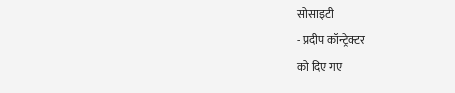सोसाइटी
- प्रदीप कॉन्ट्रेक्टर
को दिए गए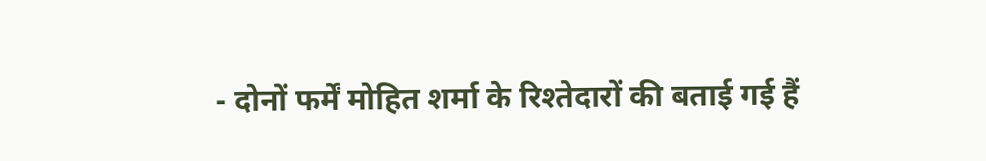- दोनों फर्में मोहित शर्मा के रिश्तेदारों की बताई गई हैं